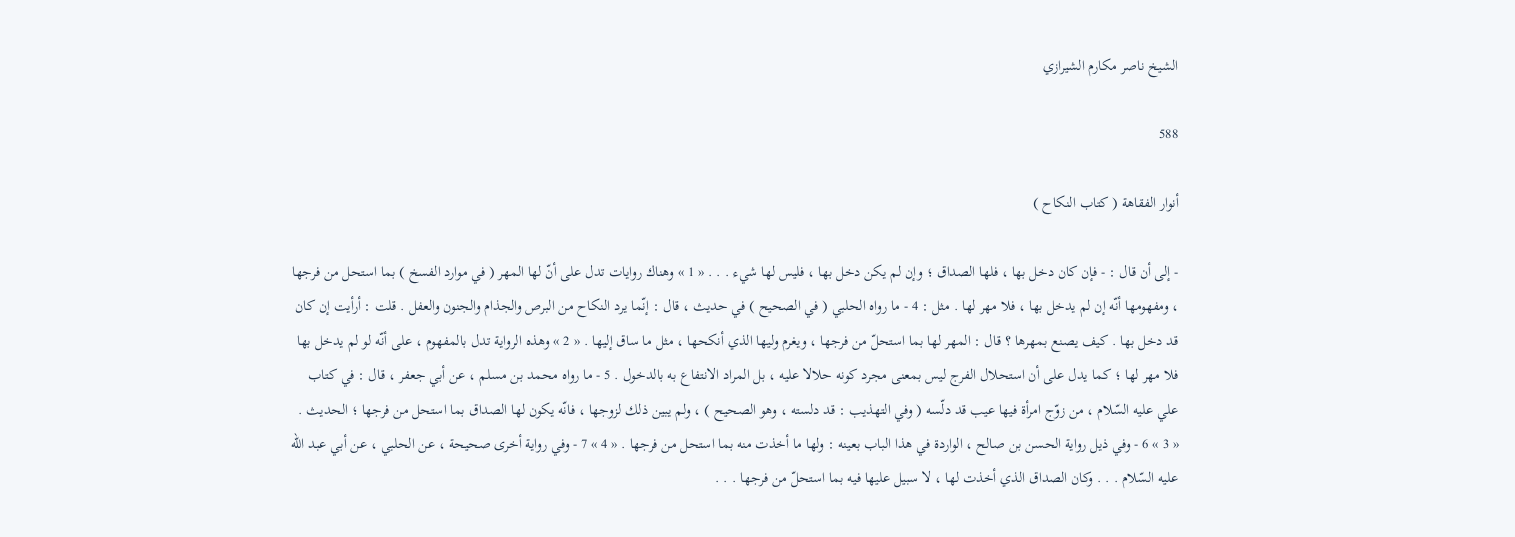الشيخ ناصر مكارم الشيرازي

588

أنوار الفقاهة ( كتاب النكاح )

- إلى أن قال : - فإن كان دخل بها ، فلها الصداق ؛ وإن لم يكن دخل بها ، فليس لها شيء . . . « 1 » وهناك روايات تدل على أنّ لها المهر ( في موارد الفسخ ) بما استحل من فرجها ، ومفهومها أنّه إن لم يدخل بها ، فلا مهر لها . مثل : 4 - ما رواه الحلبي ( في الصحيح ) في حديث ، قال : إنّما يرد النكاح من البرص والجذام والجنون والعفل . قلت : أرأيت إن كان قد دخل بها . كيف يصنع بمهرها ؟ قال : المهر لها بما استحلّ من فرجها ، ويغرم وليها الذي أنكحها ، مثل ما ساق إليها . « 2 » وهذه الرواية تدل بالمفهوم ، على أنّه لو لم يدخل بها فلا مهر لها ؛ كما يدل على أن استحلال الفرج ليس بمعنى مجرد كونه حلالا عليه ، بل المراد الانتفاع به بالدخول . 5 - ما رواه محمد بن مسلم ، عن أبي جعفر ، قال : في كتاب علي عليه السّلام ، من زوّج امرأة فيها عيب قد دلّسه ( وفي التهذيب : قد دلسته ، وهو الصحيح ) ، ولم يبين ذلك لزوجها ، فانّه يكون لها الصداق بما استحل من فرجها ؛ الحديث . « 3 » 6 - وفي ذيل رواية الحسن بن صالح ، الواردة في هذا الباب بعينه : ولها ما أخذت منه بما استحل من فرجها . « 4 » 7 - وفي رواية أخرى صحيحة ، عن الحلبي ، عن أبي عبد اللّه عليه السّلام . . . وكان الصداق الذي أخذت لها ، لا سبيل عليها فيه بما استحلّ من فرجها . . .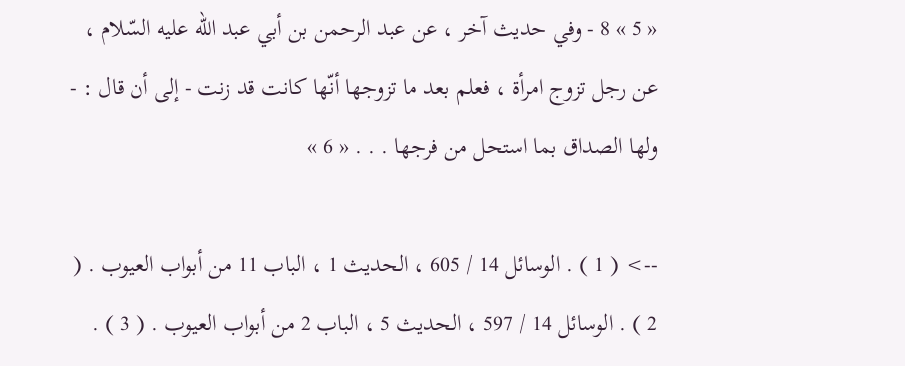« 5 » 8 - وفي حديث آخر ، عن عبد الرحمن بن أبي عبد اللّه عليه السّلام ، عن رجل تزوج امرأة ، فعلم بعد ما تزوجها أنّها كانت قد زنت - إلى أن قال : - ولها الصداق بما استحل من فرجها . . . « 6 »

--> ( 1 ) . الوسائل 14 / 605 ، الحديث 1 ، الباب 11 من أبواب العيوب . ( 2 ) . الوسائل 14 / 597 ، الحديث 5 ، الباب 2 من أبواب العيوب . ( 3 ) .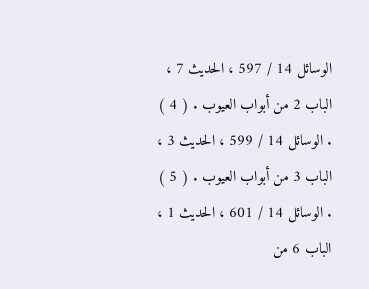الوسائل 14 / 597 ، الحديث 7 ، الباب 2 من أبواب العيوب . ( 4 ) . الوسائل 14 / 599 ، الحديث 3 ، الباب 3 من أبواب العيوب . ( 5 ) . الوسائل 14 / 601 ، الحديث 1 ، الباب 6 من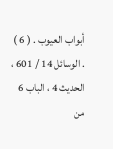أبواب العيوب . ( 6 ) . الوسائل 14 / 601 ، الحديث 4 ، الباب 6 من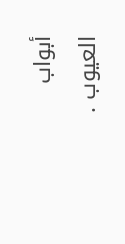أبواب العيوب .